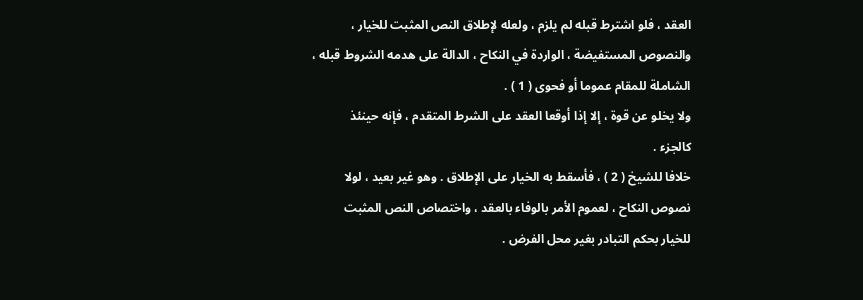العقد ، فلو اشترط قبله لم يلزم ، ولعله لإطلاق النص المثبت للخيار ،
والنصوص المستفيضة ، الواردة في النكاح ، الدالة على هدمه الشروط قبله ،
الشاملة للمقام عموما أو فحوى ( 1 ) .
ولا يخلو عن قوة ، إلا إذا أوقعا العقد على الشرط المتقدم ، فإنه حينئذ
كالجزء .
خلافا للشيخ ( 2 ) ، فأسقط به الخيار على الإطلاق . وهو غير بعيد ، لولا
نصوص النكاح ، لعموم الأمر بالوفاء بالعقد ، واختصاص النص المثبت
للخيار بحكم التبادر بغير محل الفرض .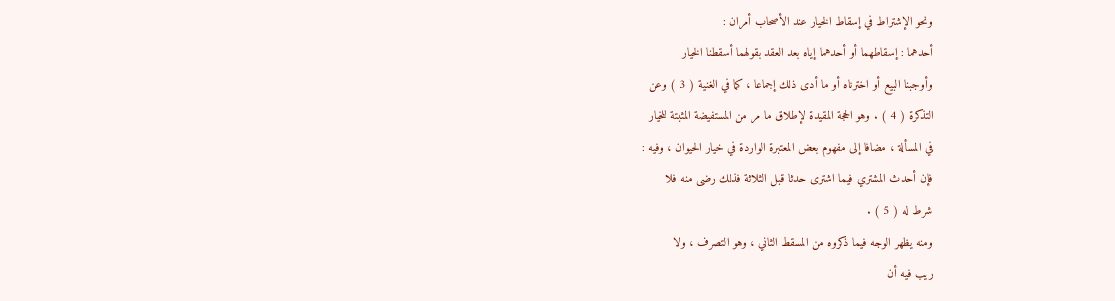ونحو الإشتراط في إسقاط الخيار عند الأصحاب أمران :
أحدهما : إسقاطهما أو أحدهما إياه بعد العقد بقولهما أسقطنا الخيار
وأوجبنا البيع أو اخترناه أو ما أدى ذلك إجماعا ، كما في الغنية ( 3 ) وعن
التذكرة ( 4 ) . وهو الحجة المقيدة لإطلاق ما مر من المستفيضة المثبتة للخيار
في المسألة ، مضافا إلى مفهوم بعض المعتبرة الواردة في خيار الحيوان ، وفيه :
فإن أحدث المشتري فيما اشترى حدثا قبل الثلاثة فذلك رضى منه فلا
شرط له ( 5 ) .
ومنه يظهر الوجه فيما ذكروه من المسقط الثاني ، وهو التصرف ، ولا
ريب فيه أن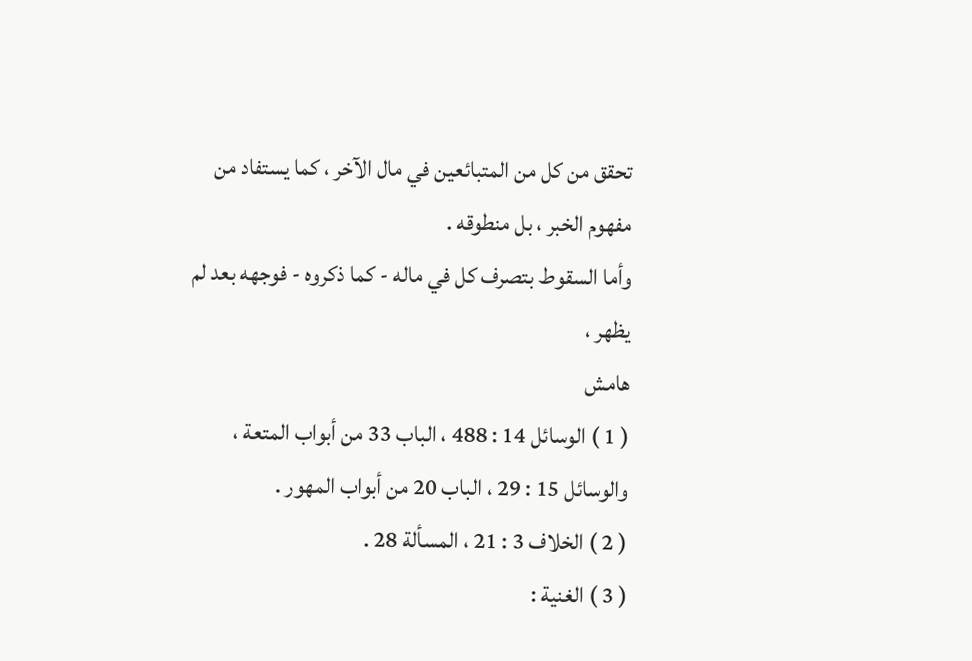تحقق من كل من المتبائعين في مال الآخر ، كما يستفاد من
مفهوم الخبر ، بل منطوقه .
وأما السقوط بتصرف كل في ماله - كما ذكروه - فوجهه بعد لم يظهر ،
هامش
( 1 ) الوسائل 14 : 488 ، الباب 33 من أبواب المتعة ، والوسائل 15 : 29 ، الباب 20 من أبواب المهور .
( 2 ) الخلاف 3 : 21 ، المسألة 28 .
( 3 ) الغنية :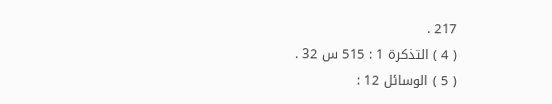217 .
( 4 ) التذكرة 1 : 515 س 32 .
( 5 ) الوسائل 12 :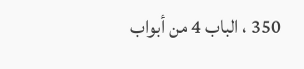350 ، الباب 4 من أبواب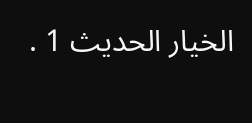الخيار الحديث 1 .